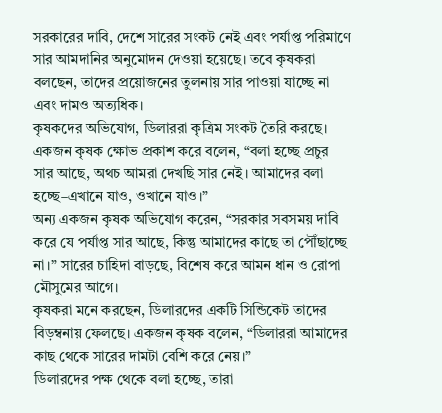সরকারের দাবি, দেশে সারের সংকট নেই এবং পর্যাপ্ত পরিমাণে সার আমদানির অনুমোদন দেওয়া হয়েছে। তবে কৃষকরা বলছেন, তাদের প্রয়োজনের তুলনায় সার পাওয়া যাচ্ছে না এবং দামও অত্যধিক।
কৃষকদের অভিযোগ, ডিলাররা কৃত্রিম সংকট তৈরি করছে। একজন কৃষক ক্ষোভ প্রকাশ করে বলেন, “বলা হচ্ছে প্রচুর সার আছে, অথচ আমরা দেখছি সার নেই। আমাদের বলা হচ্ছে–এখানে যাও, ওখানে যাও।”
অন্য একজন কৃষক অভিযোগ করেন, “সরকার সবসময় দাবি করে যে পর্যাপ্ত সার আছে, কিন্তু আমাদের কাছে তা পৌঁছাচ্ছে না।” সারের চাহিদা বাড়ছে, বিশেষ করে আমন ধান ও রোপা মৌসুমের আগে।
কৃষকরা মনে করছেন, ডিলারদের একটি সিন্ডিকেট তাদের বিড়ম্বনায় ফেলছে। একজন কৃষক বলেন, “ডিলাররা আমাদের কাছ থেকে সারের দামটা বেশি করে নেয়।”
ডিলারদের পক্ষ থেকে বলা হচ্ছে, তারা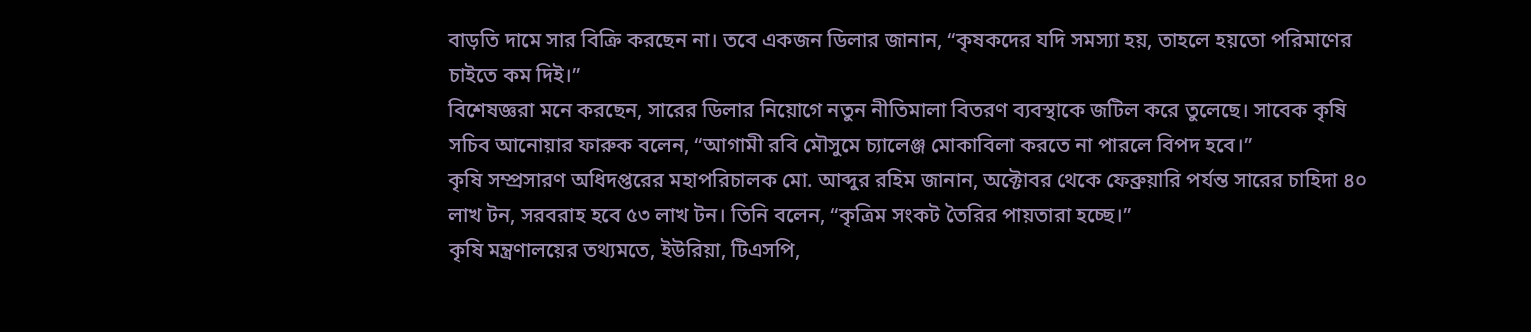বাড়তি দামে সার বিক্রি করছেন না। তবে একজন ডিলার জানান, “কৃষকদের যদি সমস্যা হয়, তাহলে হয়তো পরিমাণের চাইতে কম দিই।”
বিশেষজ্ঞরা মনে করছেন, সারের ডিলার নিয়োগে নতুন নীতিমালা বিতরণ ব্যবস্থাকে জটিল করে তুলেছে। সাবেক কৃষি সচিব আনোয়ার ফারুক বলেন, “আগামী রবি মৌসুমে চ্যালেঞ্জ মোকাবিলা করতে না পারলে বিপদ হবে।”
কৃষি সম্প্রসারণ অধিদপ্তরের মহাপরিচালক মো. আব্দুর রহিম জানান, অক্টোবর থেকে ফেব্রুয়ারি পর্যন্ত সারের চাহিদা ৪০ লাখ টন, সরবরাহ হবে ৫৩ লাখ টন। তিনি বলেন, “কৃত্রিম সংকট তৈরির পায়তারা হচ্ছে।”
কৃষি মন্ত্রণালয়ের তথ্যমতে, ইউরিয়া, টিএসপি,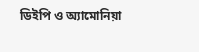ডিইপি ও অ্যামোনিয়া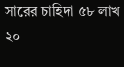সারের চাহিদা ৫৮ লাখ ২০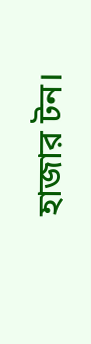হাজার টন।